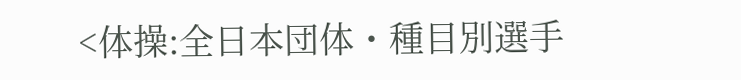<体操:全日本団体・種目別選手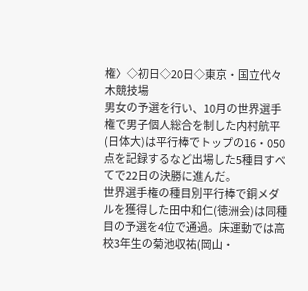権〉◇初日◇20日◇東京・国立代々木競技場
男女の予選を行い、10月の世界選手権で男子個人総合を制した内村航平(日体大)は平行棒でトップの16・050点を記録するなど出場した5種目すべてで22日の決勝に進んだ。
世界選手権の種目別平行棒で銅メダルを獲得した田中和仁(徳洲会)は同種目の予選を4位で通過。床運動では高校3年生の菊池収祐(岡山・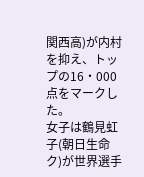関西高)が内村を抑え、トップの16・000点をマークした。
女子は鶴見虹子(朝日生命ク)が世界選手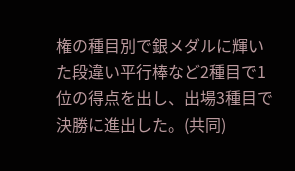権の種目別で銀メダルに輝いた段違い平行棒など2種目で1位の得点を出し、出場3種目で決勝に進出した。(共同)